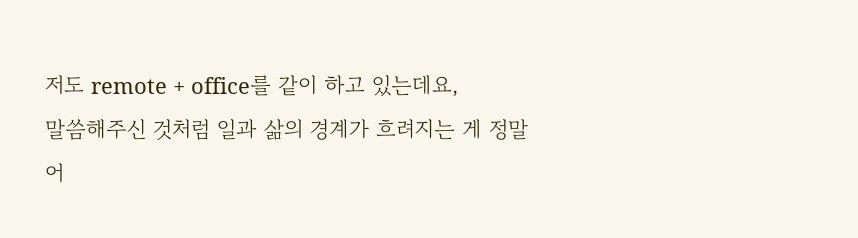저도 remote + office를 같이 하고 있는데요,
말씀해주신 것처럼 일과 삶의 경계가 흐려지는 게 정말 어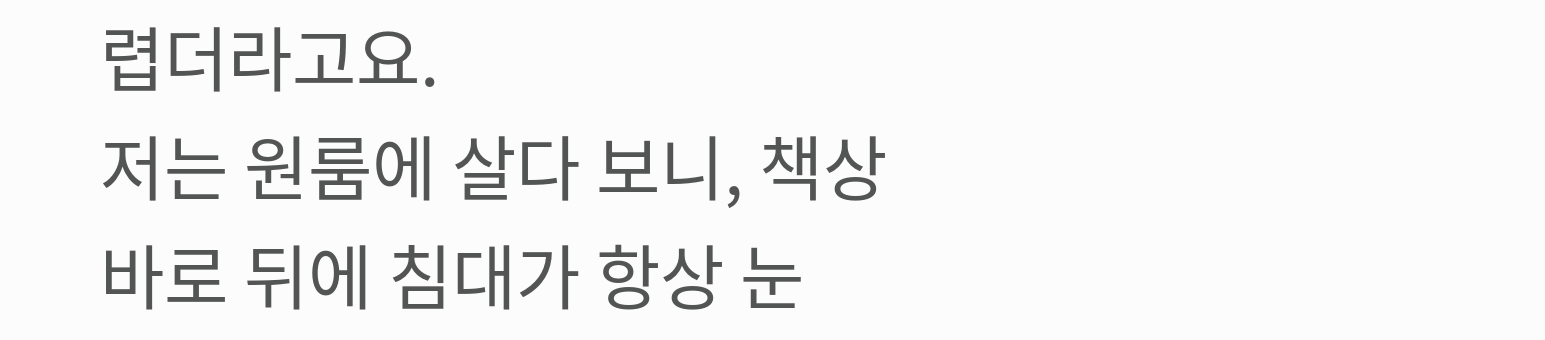렵더라고요.
저는 원룸에 살다 보니, 책상 바로 뒤에 침대가 항상 눈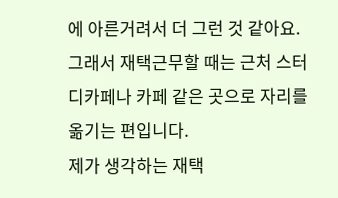에 아른거려서 더 그런 것 같아요.
그래서 재택근무할 때는 근처 스터디카페나 카페 같은 곳으로 자리를 옮기는 편입니다.
제가 생각하는 재택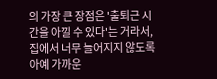의 가장 큰 장점은 '출퇴근 시간을 아낄 수 있다'는 거라서,
집에서 너무 늘어지지 않도록 아예 가까운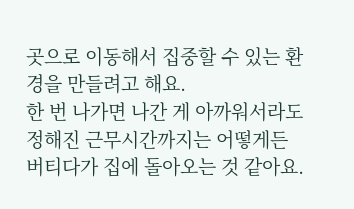곳으로 이동해서 집중할 수 있는 환경을 만들려고 해요.
한 번 나가면 나간 게 아까워서라도 정해진 근무시간까지는 어떻게든 버티다가 집에 돌아오는 것 같아요.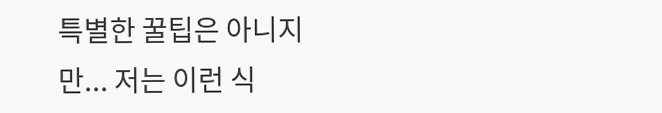특별한 꿀팁은 아니지만... 저는 이런 식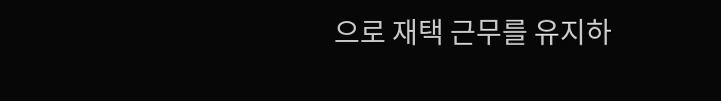으로 재택 근무를 유지하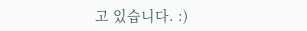고 있습니다. :)